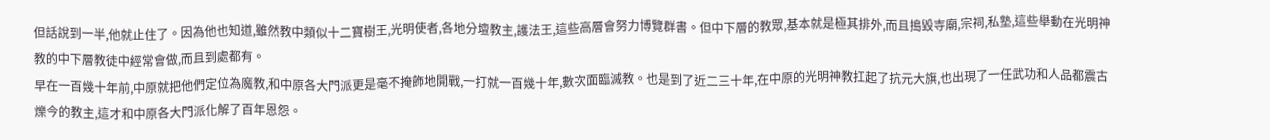但話說到一半,他就止住了。因為他也知道,雖然教中類似十二寶樹王,光明使者,各地分壇教主,護法王,這些高層會努力博覽群書。但中下層的教眾,基本就是極其排外,而且搗毀寺廟,宗祠,私塾,這些舉動在光明神教的中下層教徒中經常會做,而且到處都有。
早在一百幾十年前,中原就把他們定位為魔教,和中原各大門派更是毫不掩飾地開戰,一打就一百幾十年,數次面臨滅教。也是到了近二三十年,在中原的光明神教扛起了抗元大旗,也出現了一任武功和人品都震古爍今的教主,這才和中原各大門派化解了百年恩怨。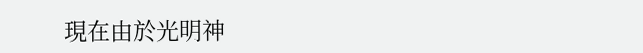現在由於光明神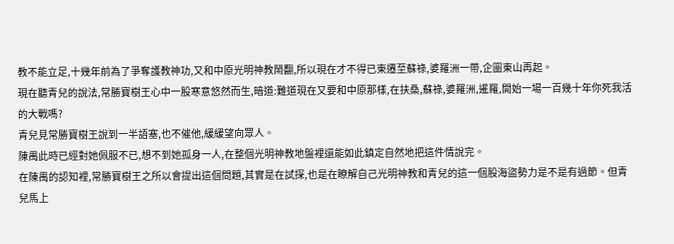教不能立足,十幾年前為了爭奪護教神功,又和中原光明神教鬧翻,所以現在才不得已東遷至蘇祿,婆羅洲一帶,企圖東山再起。
現在聽青兒的說法,常勝寶樹王心中一股寒意悠然而生,暗道:難道現在又要和中原那樣,在扶桑,蘇祿,婆羅洲,暹羅,開始一場一百幾十年你死我活的大戰嗎?
青兒見常勝寶樹王說到一半語塞,也不催他,緩緩望向眾人。
陳禺此時已經對她佩服不已,想不到她孤身一人,在整個光明神教地盤裡還能如此鎮定自然地把這件情說完。
在陳禺的認知裡,常勝寶樹王之所以會提出這個問題,其實是在試探,也是在瞭解自己光明神教和青兒的這一個股海盜勢力是不是有過節。但青兒馬上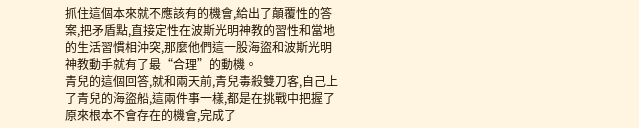抓住這個本來就不應該有的機會,給出了顛覆性的答案,把矛盾點,直接定性在波斯光明神教的習性和當地的生活習慣相沖突,那麼他們這一股海盜和波斯光明神教動手就有了最“合理”的動機。
青兒的這個回答,就和兩天前,青兒毒殺雙刀客,自己上了青兒的海盜船,這兩件事一樣,都是在挑戰中把握了原來根本不會存在的機會,完成了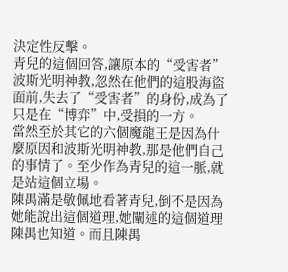決定性反擊。
青兒的這個回答,讓原本的“受害者”波斯光明神教,忽然在他們的這股海盜面前,失去了“受害者”的身份,成為了只是在“博弈”中,受損的一方。
當然至於其它的六個魔龍王是因為什麼原因和波斯光明神教,那是他們自己的事情了。至少作為青兒的這一脈,就是站這個立場。
陳禺滿是敬佩地看著青兒,倒不是因為她能說出這個道理,她闡述的這個道理陳禺也知道。而且陳禺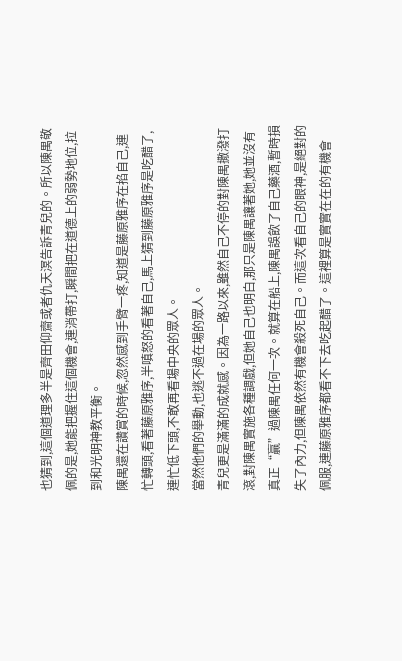也猜到,這個道理多半是齊田仰齋或者仇天溟告訴青兒的。所以陳禺敬佩的是,她能把握住這個機會,連消帶打,瞬間把在道德上的弱勢地位,拉到和光明神教平衡。
陳禺還在讚賞的時候,忽然感到手臂一疼,知道是藤原雅序在掐自己,連忙轉頭,看著藤原雅序,半嗔怒的看著自己,馬上猜到藤原雅序是吃醋了,連忙低下頭,不敢再看場中央的眾人。
當然他們的舉動,也逃不過在場的眾人。
青兒更是滿滿的成就感。因為一路以來,雖然自己不停的對陳禺撒潑打滾,對陳禺實施各種調戲,但她自己也明白,那只是陳禺讓著她,她並沒有真正“贏”過陳禺任何一次。就算在船上,陳禺誤飲了自己藥酒,暫時損失了內力,但陳禺依然有機會殺死自己。而這次看自己的眼神,是絕對的佩服,連藤原雅序都看不下去吃起醋了。這裡算是實實在在的有機會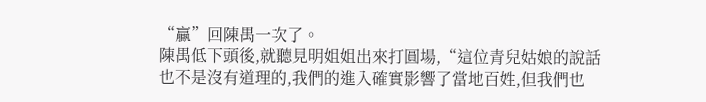“贏”回陳禺一次了。
陳禺低下頭後,就聽見明姐姐出來打圓場,“這位青兒姑娘的說話也不是沒有道理的,我們的進入確實影響了當地百姓,但我們也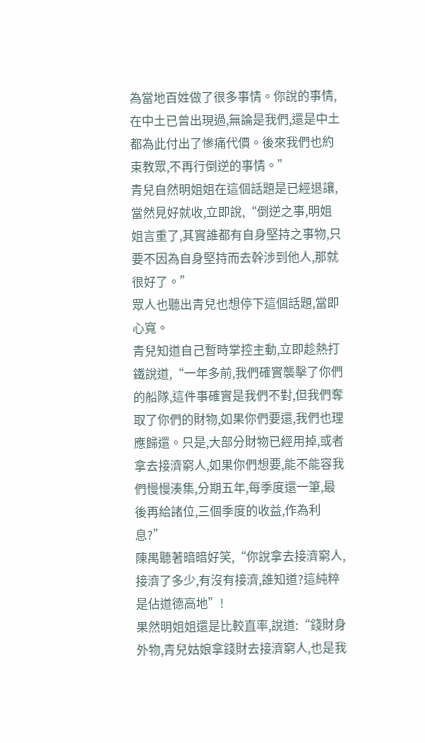為當地百姓做了很多事情。你說的事情,在中土已曾出現過,無論是我們,還是中土都為此付出了慘痛代價。後來我們也約束教眾,不再行倒逆的事情。”
青兒自然明姐姐在這個話題是已經退讓,當然見好就收,立即說,“倒逆之事,明姐姐言重了,其實誰都有自身堅持之事物,只要不因為自身堅持而去幹涉到他人,那就很好了。”
眾人也聽出青兒也想停下這個話題,當即心寬。
青兒知道自己暫時掌控主動,立即趁熱打鐵說道,“一年多前,我們確實襲擊了你們的船隊,這件事確實是我們不對,但我們奪取了你們的財物,如果你們要還,我們也理應歸還。只是,大部分財物已經用掉,或者拿去接濟窮人,如果你們想要,能不能容我們慢慢湊集,分期五年,每季度還一筆,最後再給諸位,三個季度的收益,作為利息?”
陳禺聽著暗暗好笑,“你說拿去接濟窮人,接濟了多少,有沒有接濟,誰知道?這純粹是佔道德高地”!
果然明姐姐還是比較直率,說道:“錢財身外物,青兒姑娘拿錢財去接濟窮人,也是我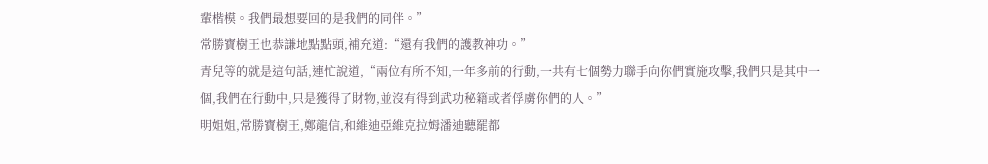輩楷模。我們最想要回的是我們的同伴。”
常勝寶樹王也恭謙地點點頭,補充道:“還有我們的護教神功。”
青兒等的就是這句話,連忙說道,“兩位有所不知,一年多前的行動,一共有七個勢力聯手向你們實施攻擊,我們只是其中一個,我們在行動中,只是獲得了財物,並沒有得到武功秘籍或者俘虜你們的人。”
明姐姐,常勝寶樹王,鄭龍信,和維迪亞維克拉姆潘迪聽罷都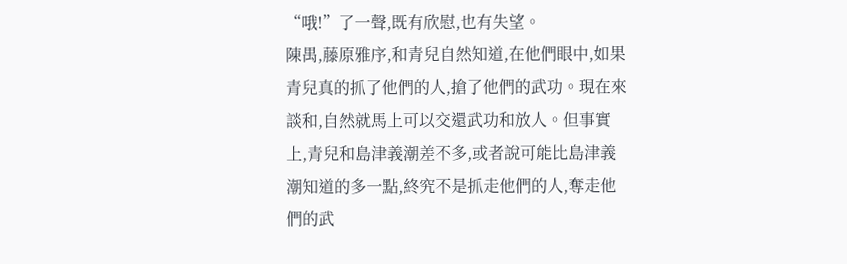“哦!”了一聲,既有欣慰,也有失望。
陳禺,藤原雅序,和青兒自然知道,在他們眼中,如果青兒真的抓了他們的人,搶了他們的武功。現在來談和,自然就馬上可以交還武功和放人。但事實上,青兒和島津義潮差不多,或者說可能比島津義潮知道的多一點,終究不是抓走他們的人,奪走他們的武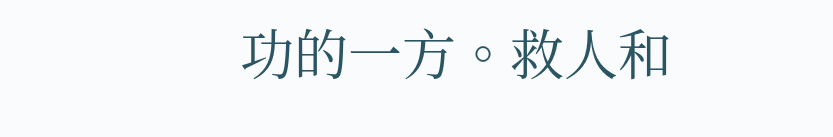功的一方。救人和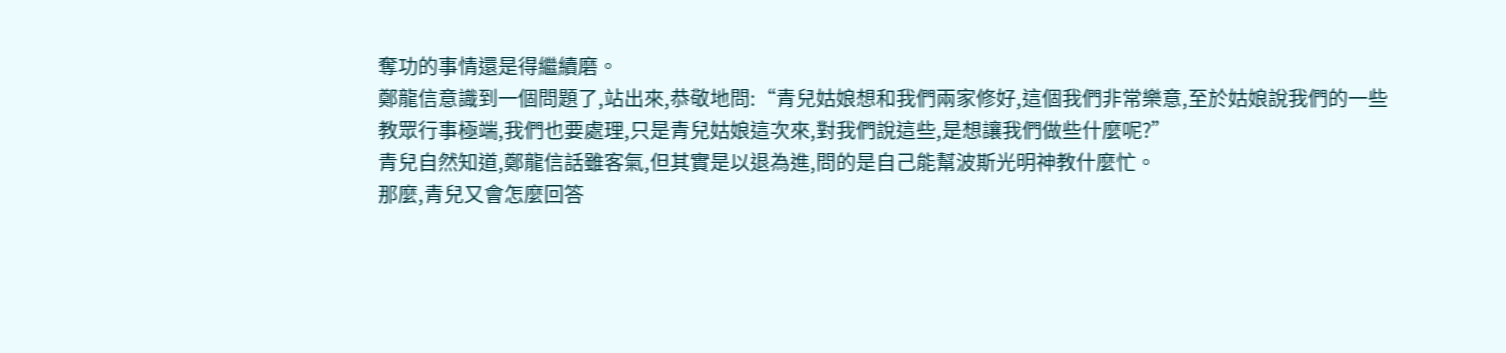奪功的事情還是得繼續磨。
鄭龍信意識到一個問題了,站出來,恭敬地問:“青兒姑娘想和我們兩家修好,這個我們非常樂意,至於姑娘說我們的一些教眾行事極端,我們也要處理,只是青兒姑娘這次來,對我們說這些,是想讓我們做些什麼呢?”
青兒自然知道,鄭龍信話雖客氣,但其實是以退為進,問的是自己能幫波斯光明神教什麼忙。
那麼,青兒又會怎麼回答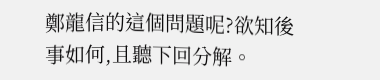鄭龍信的這個問題呢?欲知後事如何,且聽下回分解。